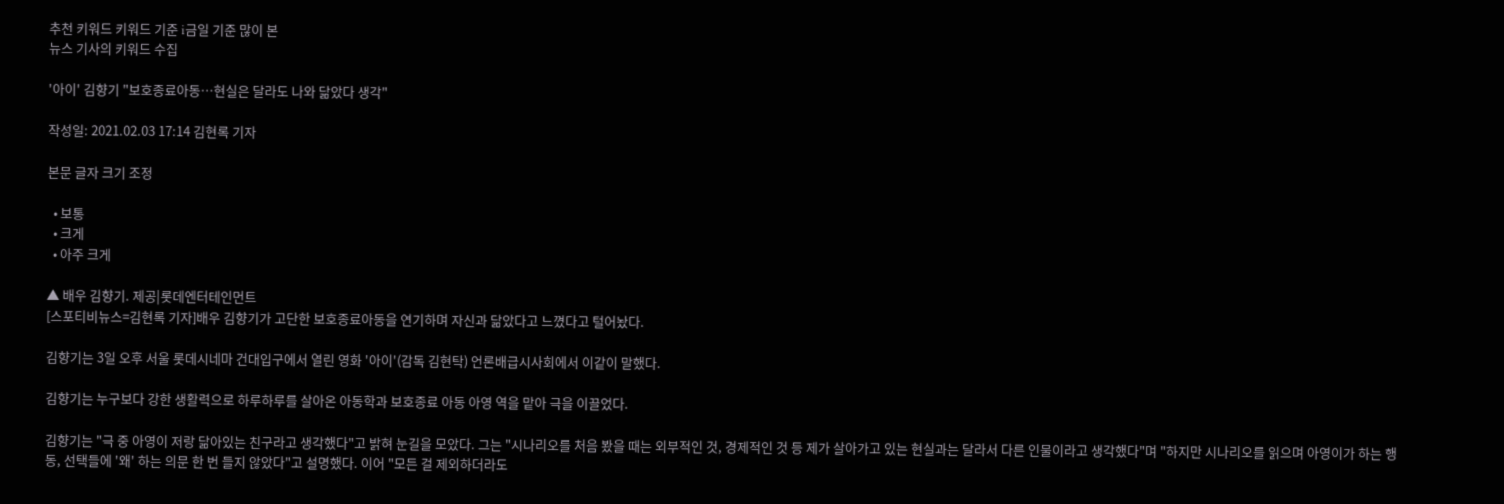추천 키워드 키워드 기준 i금일 기준 많이 본
뉴스 기사의 키워드 수집

'아이' 김향기 "보호종료아동…현실은 달라도 나와 닮았다 생각"

작성일: 2021.02.03 17:14 김현록 기자

본문 글자 크기 조정

  • 보통
  • 크게
  • 아주 크게

▲ 배우 김향기. 제공|롯데엔터테인먼트
[스포티비뉴스=김현록 기자]배우 김향기가 고단한 보호종료아동을 연기하며 자신과 닮았다고 느꼈다고 털어놨다.

김향기는 3일 오후 서울 롯데시네마 건대입구에서 열린 영화 '아이'(감독 김현탁) 언론배급시사회에서 이같이 말했다.

김향기는 누구보다 강한 생활력으로 하루하루를 살아온 아동학과 보호종료 아동 아영 역을 맡아 극을 이끌었다.

김향기는 "극 중 아영이 저랑 닮아있는 친구라고 생각했다"고 밝혀 눈길을 모았다. 그는 "시나리오를 처음 봤을 때는 외부적인 것, 경제적인 것 등 제가 살아가고 있는 현실과는 달라서 다른 인물이라고 생각했다"며 "하지만 시나리오를 읽으며 아영이가 하는 행동, 선택들에 '왜' 하는 의문 한 번 들지 않았다"고 설명했다. 이어 "모든 걸 제외하더라도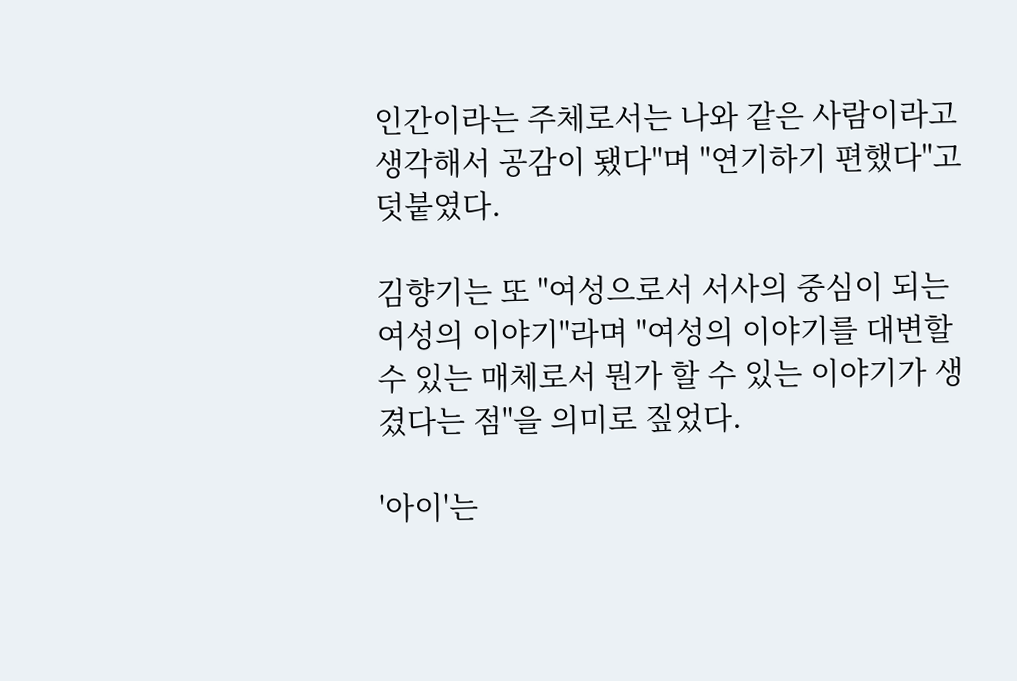인간이라는 주체로서는 나와 같은 사람이라고 생각해서 공감이 됐다"며 "연기하기 편했다"고 덧붙였다.

김향기는 또 "여성으로서 서사의 중심이 되는 여성의 이야기"라며 "여성의 이야기를 대변할 수 있는 매체로서 뭔가 할 수 있는 이야기가 생겼다는 점"을 의미로 짚었다.

'아이'는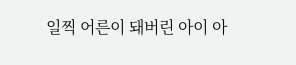일찍 어른이 돼버린 아이 아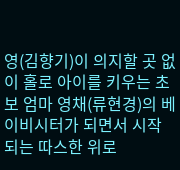영(김향기)이 의지할 곳 없이 홀로 아이를 키우는 초보 엄마 영채(류현경)의 베이비시터가 되면서 시작되는 따스한 위로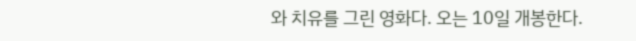와 치유를 그린 영화다. 오는 10일 개봉한다.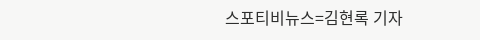스포티비뉴스=김현록 기자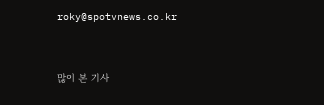roky@spotvnews.co.kr


많이 본 기사